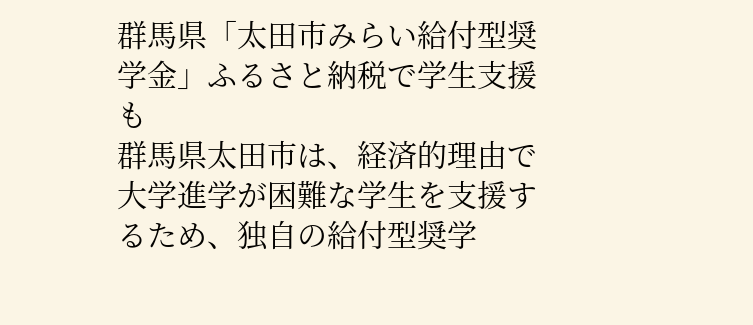群馬県「太田市みらい給付型奨学金」ふるさと納税で学生支援も
群馬県太田市は、経済的理由で大学進学が困難な学生を支援するため、独自の給付型奨学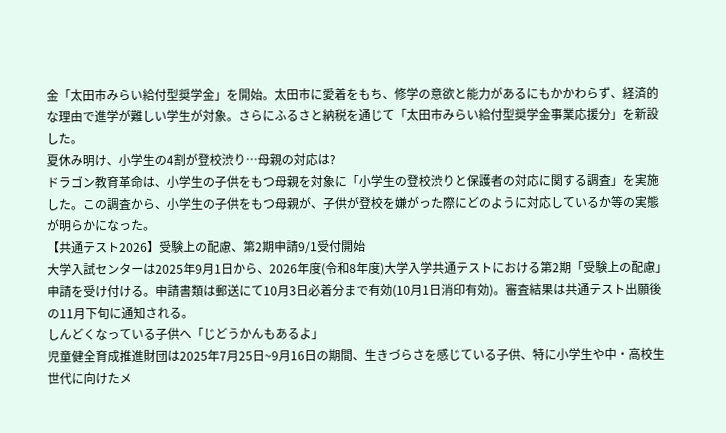金「太田市みらい給付型奨学金」を開始。太田市に愛着をもち、修学の意欲と能力があるにもかかわらず、経済的な理由で進学が難しい学生が対象。さらにふるさと納税を通じて「太田市みらい給付型奨学金事業応援分」を新設した。
夏休み明け、小学生の4割が登校渋り…母親の対応は?
ドラゴン教育革命は、小学生の子供をもつ母親を対象に「小学生の登校渋りと保護者の対応に関する調査」を実施した。この調査から、小学生の子供をもつ母親が、子供が登校を嫌がった際にどのように対応しているか等の実態が明らかになった。
【共通テスト2026】受験上の配慮、第2期申請9/1受付開始
大学入試センターは2025年9月1日から、2026年度(令和8年度)大学入学共通テストにおける第2期「受験上の配慮」申請を受け付ける。申請書類は郵送にて10月3日必着分まで有効(10月1日消印有効)。審査結果は共通テスト出願後の11月下旬に通知される。
しんどくなっている子供へ「じどうかんもあるよ」
児童健全育成推進財団は2025年7月25日~9月16日の期間、生きづらさを感じている子供、特に小学生や中・高校生世代に向けたメ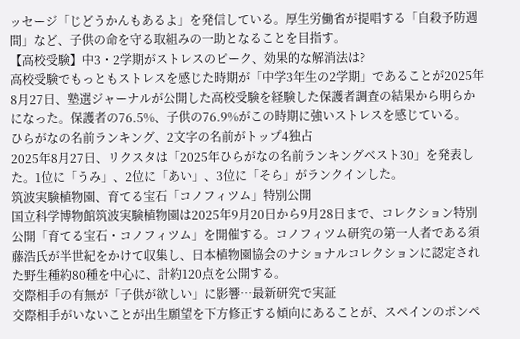ッセージ「じどうかんもあるよ」を発信している。厚生労働省が提唱する「自殺予防週間」など、子供の命を守る取組みの一助となることを目指す。
【高校受験】中3・2学期がストレスのピーク、効果的な解消法は?
高校受験でもっともストレスを感じた時期が「中学3年生の2学期」であることが2025年8月27日、塾選ジャーナルが公開した高校受験を経験した保護者調査の結果から明らかになった。保護者の76.5%、子供の76.9%がこの時期に強いストレスを感じている。
ひらがなの名前ランキング、2文字の名前がトップ4独占
2025年8月27日、リクスタは「2025年ひらがなの名前ランキングベスト30」を発表した。1位に「うみ」、2位に「あい」、3位に「そら」がランクインした。
筑波実験植物園、育てる宝石「コノフィツム」特別公開
国立科学博物館筑波実験植物園は2025年9月20日から9月28日まで、コレクション特別公開「育てる宝石・コノフィツム」を開催する。コノフィツム研究の第一人者である須藤浩氏が半世紀をかけて収集し、日本植物園協会のナショナルコレクションに認定された野生種約80種を中心に、計約120点を公開する。
交際相手の有無が「子供が欲しい」に影響…最新研究で実証
交際相手がいないことが出生願望を下方修正する傾向にあることが、スペインのポンペ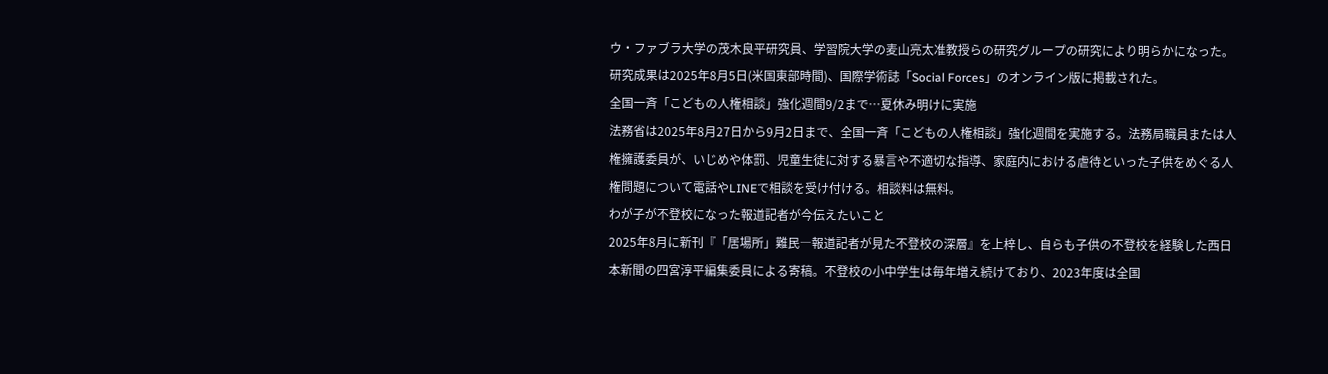ウ・ファブラ大学の茂木良平研究員、学習院大学の麦山亮太准教授らの研究グループの研究により明らかになった。研究成果は2025年8月5日(米国東部時間)、国際学術誌「Social Forces」のオンライン版に掲載された。
全国一斉「こどもの人権相談」強化週間9/2まで…夏休み明けに実施
法務省は2025年8月27日から9月2日まで、全国一斉「こどもの人権相談」強化週間を実施する。法務局職員または人権擁護委員が、いじめや体罰、児童生徒に対する暴言や不適切な指導、家庭内における虐待といった子供をめぐる人権問題について電話やLINEで相談を受け付ける。相談料は無料。
わが子が不登校になった報道記者が今伝えたいこと
2025年8月に新刊『「居場所」難民―報道記者が見た不登校の深層』を上梓し、自らも子供の不登校を経験した西日本新聞の四宮淳平編集委員による寄稿。不登校の小中学生は毎年増え続けており、2023年度は全国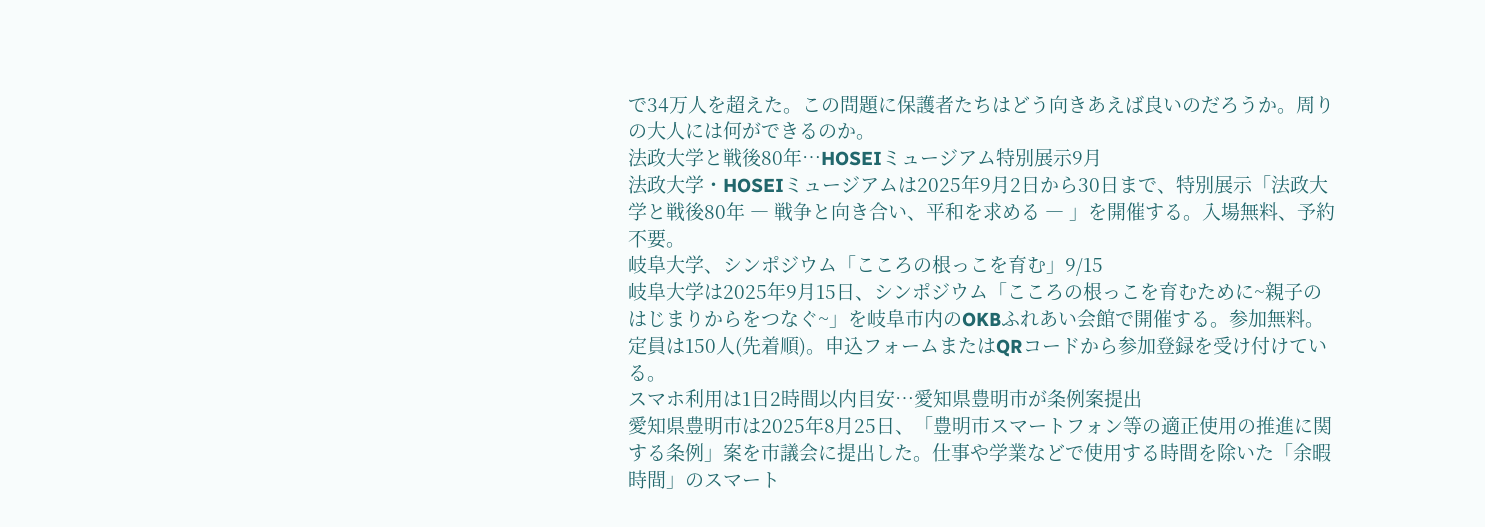で34万人を超えた。この問題に保護者たちはどう向きあえば良いのだろうか。周りの大人には何ができるのか。
法政大学と戦後80年…HOSEIミュージアム特別展示9月
法政大学・HOSEIミュージアムは2025年9月2日から30日まで、特別展示「法政大学と戦後80年 ― 戦争と向き合い、平和を求める ― 」を開催する。入場無料、予約不要。
岐阜大学、シンポジウム「こころの根っこを育む」9/15
岐阜大学は2025年9月15日、シンポジウム「こころの根っこを育むために~親子のはじまりからをつなぐ~」を岐阜市内のOKBふれあい会館で開催する。参加無料。定員は150人(先着順)。申込フォームまたはQRコードから参加登録を受け付けている。
スマホ利用は1日2時間以内目安…愛知県豊明市が条例案提出
愛知県豊明市は2025年8月25日、「豊明市スマートフォン等の適正使用の推進に関する条例」案を市議会に提出した。仕事や学業などで使用する時間を除いた「余暇時間」のスマート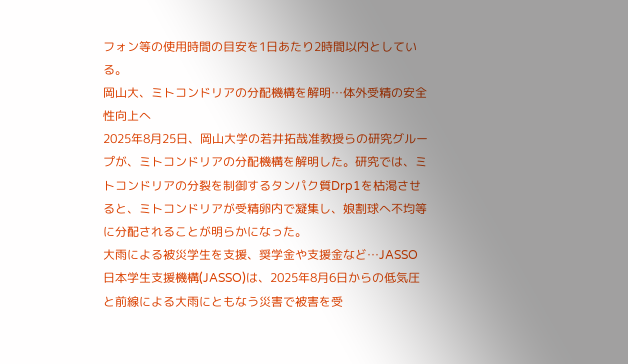フォン等の使用時間の目安を1日あたり2時間以内としている。
岡山大、ミトコンドリアの分配機構を解明…体外受精の安全性向上へ
2025年8月25日、岡山大学の若井拓哉准教授らの研究グループが、ミトコンドリアの分配機構を解明した。研究では、ミトコンドリアの分裂を制御するタンパク質Drp1を枯渇させると、ミトコンドリアが受精卵内で凝集し、娘割球へ不均等に分配されることが明らかになった。
大雨による被災学生を支援、奨学金や支援金など…JASSO
日本学生支援機構(JASSO)は、2025年8月6日からの低気圧と前線による大雨にともなう災害で被害を受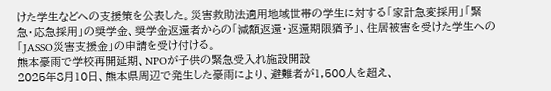けた学生などへの支援策を公表した。災害救助法適用地域世帯の学生に対する「家計急変採用」「緊急・応急採用」の奨学金、奨学金返還者からの「減額返還・返還期限猶予」、住居被害を受けた学生への「JASSO災害支援金」の申請を受け付ける。
熊本豪雨で学校再開延期、NPOが子供の緊急受入れ施設開設
2025年8月10日、熊本県周辺で発生した豪雨により、避難者が1,500人を超え、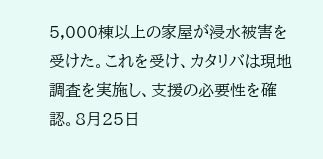5,000棟以上の家屋が浸水被害を受けた。これを受け、カタリバは現地調査を実施し、支援の必要性を確認。8月25日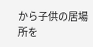から子供の居場所を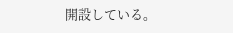開設している。